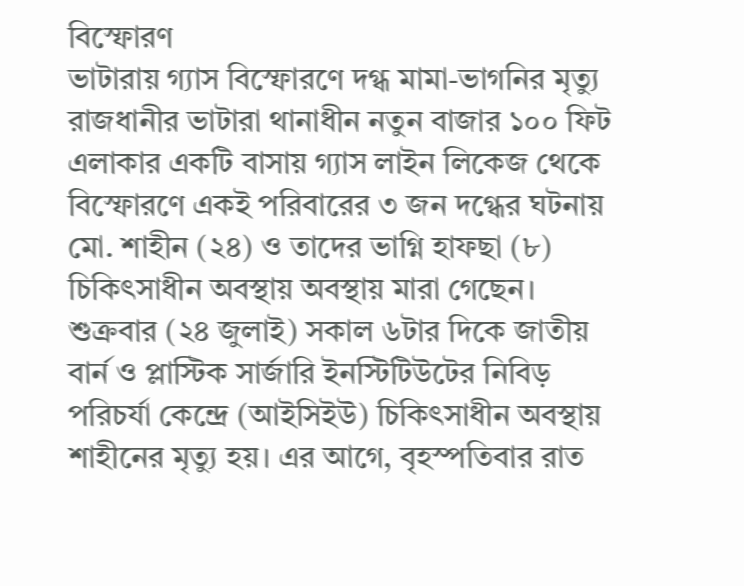বিস্ফোরণ
ভাটারায় গ্যাস বিস্ফোরণে দগ্ধ মামা-ভাগনির মৃত্যু
রাজধানীর ভাটারা থানাধীন নতুন বাজার ১০০ ফিট এলাকার একটি বাসায় গ্যাস লাইন লিকেজ থেকে বিস্ফোরণে একই পরিবারের ৩ জন দগ্ধের ঘটনায় মো. শাহীন (২৪) ও তাদের ভাগ্নি হাফছা (৮) চিকিৎসাধীন অবস্থায় অবস্থায় মারা গেছেন।
শুক্রবার (২৪ জুলাই) সকাল ৬টার দিকে জাতীয় বার্ন ও প্লাস্টিক সার্জারি ইনস্টিটিউটের নিবিড় পরিচর্যা কেন্দ্রে (আইসিইউ) চিকিৎসাধীন অবস্থায় শাহীনের মৃত্যু হয়। এর আগে, বৃহস্পতিবার রাত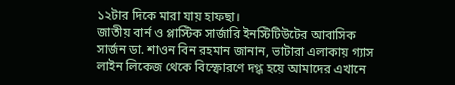১২টার দিকে মারা যায় হাফছা।
জাতীয় বার্ন ও প্লাস্টিক সার্জারি ইনস্টিটিউটের আবাসিক সার্জন ডা. শাওন বিন রহমান জানান, ভাটারা এলাকায় গ্যাস লাইন লিকেজ থেকে বিস্ফোরণে দগ্ধ হয়ে আমাদের এখানে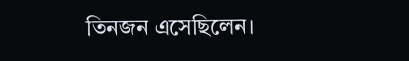তিনজন এসেছিলেন।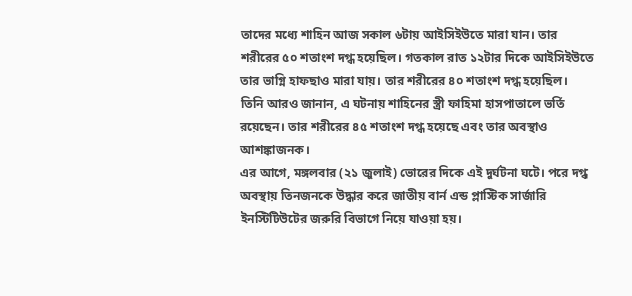তাদের মধ্যে শাহিন আজ সকাল ৬টায় আইসিইউতে মারা যান। তার শরীরের ৫০ শতাংশ দগ্ধ হয়েছিল। গতকাল রাত ১২টার দিকে আইসিইউতে তার ভাগ্নি হাফছাও মারা যায়। তার শরীরের ৪০ শতাংশ দগ্ধ হয়েছিল।
তিনি আরও জানান, এ ঘটনায় শাহিনের স্ত্রী ফাহিমা হাসপাতালে ভর্তি রয়েছেন। তার শরীরের ৪৫ শতাংশ দগ্ধ হয়েছে এবং তার অবস্থাও আশঙ্কাজনক।
এর আগে, মঙ্গলবার (২১ জুলাই) ভোরের দিকে এই দুর্ঘটনা ঘটে। পরে দগ্ধ অবস্থায় তিনজনকে উদ্ধার করে জাতীয় বার্ন এন্ড প্লাস্টিক সার্জারি ইনস্টিটিউটের জরুরি বিভাগে নিয়ে যাওয়া হয়।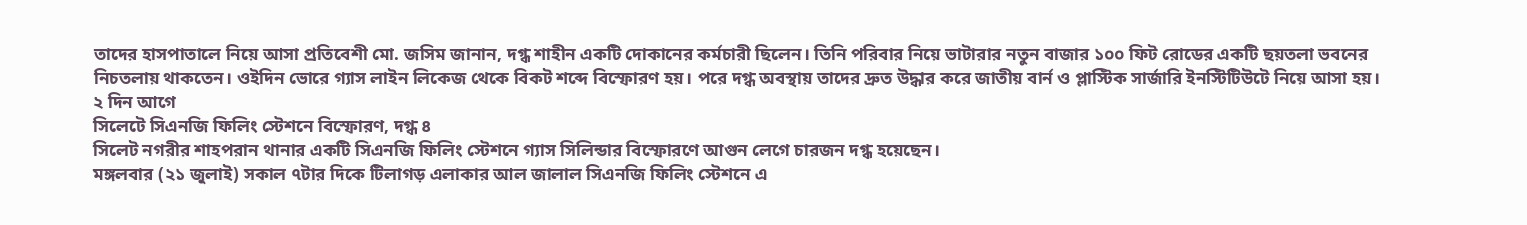তাদের হাসপাতালে নিয়ে আসা প্রতিবেশী মো. জসিম জানান, দগ্ধ শাহীন একটি দোকানের কর্মচারী ছিলেন। তিনি পরিবার নিয়ে ভাটারার নতুন বাজার ১০০ ফিট রোডের একটি ছয়তলা ভবনের নিচতলায় থাকতেন। ওইদিন ভোরে গ্যাস লাইন লিকেজ থেকে বিকট শব্দে বিস্ফোরণ হয়। পরে দগ্ধ অবস্থায় তাদের দ্রুত উদ্ধার করে জাতীয় বার্ন ও প্লাস্টিক সার্জারি ইনস্টিটিউটে নিয়ে আসা হয়।
২ দিন আগে
সিলেটে সিএনজি ফিলিং স্টেশনে বিস্ফোরণ, দগ্ধ ৪
সিলেট নগরীর শাহপরান থানার একটি সিএনজি ফিলিং স্টেশনে গ্যাস সিলিন্ডার বিস্ফোরণে আগুন লেগে চারজন দগ্ধ হয়েছেন।
মঙ্গলবার (২১ জুলাই) সকাল ৭টার দিকে টিলাগড় এলাকার আল জালাল সিএনজি ফিলিং স্টেশনে এ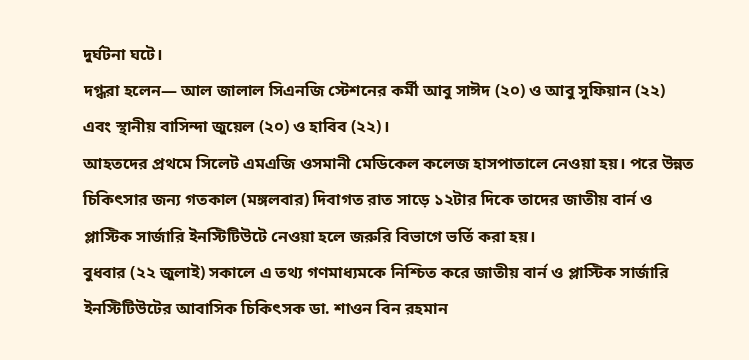দুর্ঘটনা ঘটে।
দগ্ধরা হলেন— আল জালাল সিএনজি স্টেশনের কর্মী আবু সাঈদ (২০) ও আবু সুফিয়ান (২২) এবং স্থানীয় বাসিন্দা জুয়েল (২০) ও হাবিব (২২)।
আহতদের প্রথমে সিলেট এমএজি ওসমানী মেডিকেল কলেজ হাসপাতালে নেওয়া হয়। পরে উন্নত চিকিৎসার জন্য গতকাল (মঙ্গলবার) দিবাগত রাত সাড়ে ১২টার দিকে তাদের জাতীয় বার্ন ও প্লাস্টিক সার্জারি ইনস্টিটিউটে নেওয়া হলে জরুরি বিভাগে ভর্তি করা হয়।
বুধবার (২২ জুলাই) সকালে এ তথ্য গণমাধ্যমকে নিশ্চিত করে জাতীয় বার্ন ও প্লাস্টিক সার্জারি ইনস্টিটিউটের আবাসিক চিকিৎসক ডা. শাওন বিন রহমান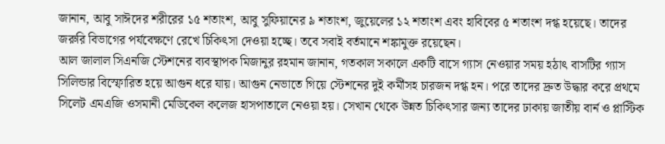জানান, আবু সাঈদের শরীরের ১৫ শতাংশ, আবু সুফিয়ানের ৯ শতাংশ, জুয়েলের ১২ শতাংশ এবং হাবিবের ৫ শতাংশ দগ্ধ হয়েছে। তাদের জরুরি বিভাগের পর্যবেক্ষণে রেখে চিকিৎসা দেওয়া হচ্ছে। তবে সবাই বর্তমানে শঙ্কামুক্ত রয়েছেন।
আল জালাল সিএনজি স্টেশনের ব্যবস্থাপক মিজানুর রহমান জানান, গতকাল সকালে একটি বাসে গ্যাস নেওয়ার সময় হঠাৎ বাসটির গ্যাস সিলিন্ডার বিস্ফোরিত হয়ে আগুন ধরে যায়। আগুন নেভাতে গিয়ে স্টেশনের দুই কর্মীসহ চারজন দগ্ধ হন। পরে তাদের দ্রুত উদ্ধার করে প্রথমে সিলেট এমএজি ওসমানী মেডিকেল কলেজ হাসপাতালে নেওয়া হয়। সেখান থেকে উন্নত চিকিৎসার জন্য তাদের ঢাকায় জাতীয় বার্ন ও প্লাস্টিক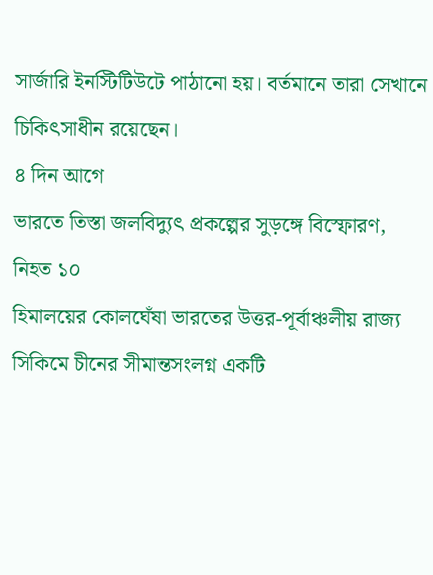সার্জারি ইনস্টিটিউটে পাঠানো হয়। বর্তমানে তারা সেখানে চিকিৎসাধীন রয়েছেন।
৪ দিন আগে
ভারতে তিস্তা জলবিদ্যুৎ প্রকল্পের সুড়ঙ্গে বিস্ফোরণ, নিহত ১০
হিমালয়ের কোলঘেঁষা ভারতের উত্তর-পূর্বাঞ্চলীয় রাজ্য সিকিমে চীনের সীমান্তসংলগ্ন একটি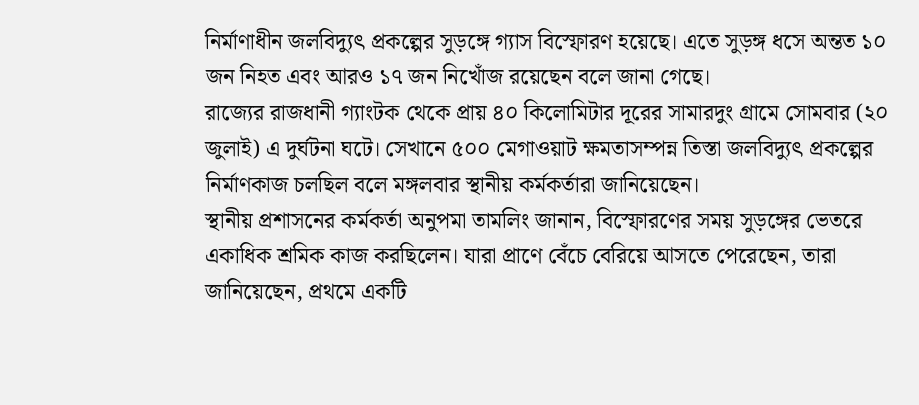নির্মাণাধীন জলবিদ্যুৎ প্রকল্পের সুড়ঙ্গে গ্যাস বিস্ফোরণ হয়েছে। এতে সুড়ঙ্গ ধসে অন্তত ১০ জন নিহত এবং আরও ১৭ জন নিখোঁজ রয়েছেন বলে জানা গেছে।
রাজ্যের রাজধানী গ্যাংটক থেকে প্রায় ৪০ কিলোমিটার দূরের সামারদুং গ্রামে সোমবার (২০ জুলাই) এ দুর্ঘটনা ঘটে। সেখানে ৫০০ মেগাওয়াট ক্ষমতাসম্পন্ন তিস্তা জলবিদ্যুৎ প্রকল্পের নির্মাণকাজ চলছিল বলে মঙ্গলবার স্থানীয় কর্মকর্তারা জানিয়েছেন।
স্থানীয় প্রশাসনের কর্মকর্তা অনুপমা তামলিং জানান, বিস্ফোরণের সময় সুড়ঙ্গের ভেতরে একাধিক শ্রমিক কাজ করছিলেন। যারা প্রাণে বেঁচে বেরিয়ে আসতে পেরেছেন, তারা জানিয়েছেন, প্রথমে একটি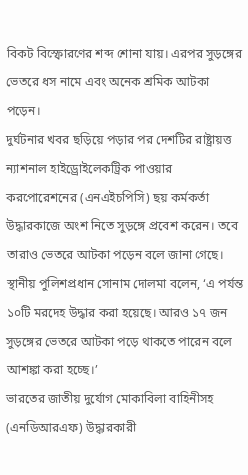বিকট বিস্ফোরণের শব্দ শোনা যায়। এরপর সুড়ঙ্গের ভেতরে ধস নামে এবং অনেক শ্রমিক আটকা পড়েন।
দুর্ঘটনার খবর ছড়িয়ে পড়ার পর দেশটির রাষ্ট্রায়ত্ত ন্যাশনাল হাইড্রোইলেকট্রিক পাওয়ার করপোরেশনের (এনএইচপিসি) ছয় কর্মকর্তা উদ্ধারকাজে অংশ নিতে সুড়ঙ্গে প্রবেশ করেন। তবে তারাও ভেতরে আটকা পড়েন বলে জানা গেছে।
স্থানীয় পুলিশপ্রধান সোনাম দোলমা বলেন, ‘এ পর্যন্ত ১০টি মরদেহ উদ্ধার করা হয়েছে। আরও ১৭ জন সুড়ঙ্গের ভেতরে আটকা পড়ে থাকতে পারেন বলে আশঙ্কা করা হচ্ছে।’
ভারতের জাতীয় দুর্যোগ মোকাবিলা বাহিনীসহ (এনডিআরএফ) উদ্ধারকারী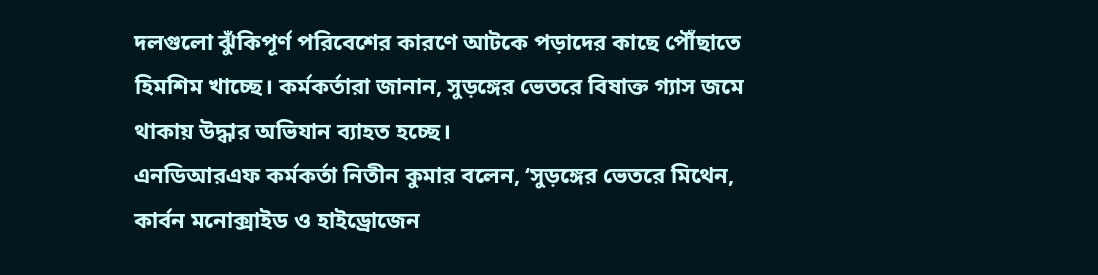দলগুলো ঝুঁকিপূর্ণ পরিবেশের কারণে আটকে পড়াদের কাছে পৌঁছাতে হিমশিম খাচ্ছে। কর্মকর্তারা জানান, সুড়ঙ্গের ভেতরে বিষাক্ত গ্যাস জমে থাকায় উদ্ধার অভিযান ব্যাহত হচ্ছে।
এনডিআরএফ কর্মকর্তা নিতীন কুমার বলেন, ‘সুড়ঙ্গের ভেতরে মিথেন, কার্বন মনোক্সাইড ও হাইড্রোজেন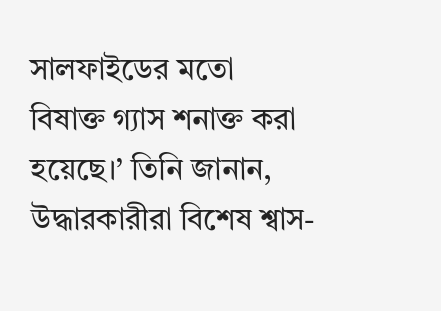সালফাইডের মতো বিষাক্ত গ্যাস শনাক্ত করা হয়েছে।’ তিনি জানান, উদ্ধারকারীরা বিশেষ শ্বাস-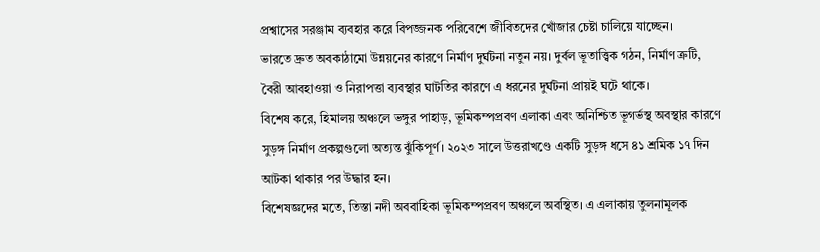প্রশ্বাসের সরঞ্জাম ব্যবহার করে বিপজ্জনক পরিবেশে জীবিতদের খোঁজার চেষ্টা চালিয়ে যাচ্ছেন।
ভারতে দ্রুত অবকাঠামো উন্নয়নের কারণে নির্মাণ দুর্ঘটনা নতুন নয়। দুর্বল ভূতাত্ত্বিক গঠন, নির্মাণ ত্রুটি, বৈরী আবহাওয়া ও নিরাপত্তা ব্যবস্থার ঘাটতির কারণে এ ধরনের দুর্ঘটনা প্রায়ই ঘটে থাকে।
বিশেষ করে, হিমালয় অঞ্চলে ভঙ্গুর পাহাড়, ভূমিকম্পপ্রবণ এলাকা এবং অনিশ্চিত ভূগর্ভস্থ অবস্থার কারণে সুড়ঙ্গ নির্মাণ প্রকল্পগুলো অত্যন্ত ঝুঁকিপূর্ণ। ২০২৩ সালে উত্তরাখণ্ডে একটি সুড়ঙ্গ ধসে ৪১ শ্রমিক ১৭ দিন আটকা থাকার পর উদ্ধার হন।
বিশেষজ্ঞদের মতে, তিস্তা নদী অববাহিকা ভূমিকম্পপ্রবণ অঞ্চলে অবস্থিত। এ এলাকায় তুলনামূলক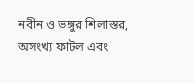নবীন ও ভঙ্গুর শিলাস্তর, অসংখ্য ফাটল এবং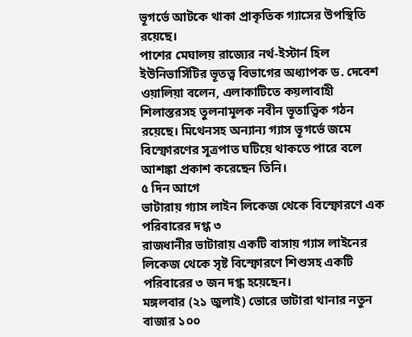ভূগর্ভে আটকে থাকা প্রাকৃতিক গ্যাসের উপস্থিতি রয়েছে।
পাশের মেঘালয় রাজ্যের নর্থ-ইস্টার্ন হিল ইউনিভার্সিটির ভূতত্ত্ব বিভাগের অধ্যাপক ড. দেবেশ ওয়ালিয়া বলেন, এলাকাটিতে কয়লাবাহী শিলাস্তরসহ তুলনামূলক নবীন ভূতাত্ত্বিক গঠন রয়েছে। মিথেনসহ অন্যান্য গ্যাস ভূগর্ভে জমে বিস্ফোরণের সূত্রপাত ঘটিয়ে থাকতে পারে বলে আশঙ্কা প্রকাশ করেছেন তিনি।
৫ দিন আগে
ভাটারায় গ্যাস লাইন লিকেজ থেকে বিস্ফোরণে এক পরিবারের দগ্ধ ৩
রাজধানীর ভাটারায় একটি বাসায় গ্যাস লাইনের লিকেজ থেকে সৃষ্ট বিস্ফোরণে শিশুসহ একটি পরিবারের ৩ জন দগ্ধ হয়েছেন।
মঙ্গলবার (২১ জুলাই) ভোরে ভাটারা থানার নতুন বাজার ১০০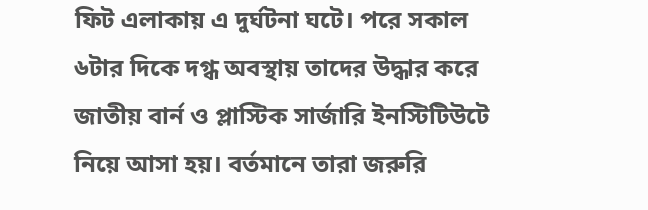ফিট এলাকায় এ দুর্ঘটনা ঘটে। পরে সকাল ৬টার দিকে দগ্ধ অবস্থায় তাদের উদ্ধার করে জাতীয় বার্ন ও প্লাস্টিক সার্জারি ইনস্টিটিউটে নিয়ে আসা হয়। বর্তমানে তারা জরুরি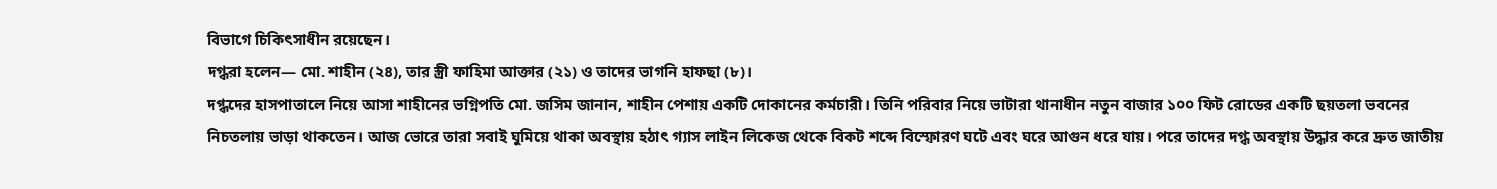বিভাগে চিকিৎসাধীন রয়েছেন।
দগ্ধরা হলেন— মো. শাহীন (২৪), তার স্ত্রী ফাহিমা আক্তার (২১) ও তাদের ভাগনি হাফছা (৮)।
দগ্ধদের হাসপাতালে নিয়ে আসা শাহীনের ভগ্নিপতি মো. জসিম জানান, শাহীন পেশায় একটি দোকানের কর্মচারী। তিনি পরিবার নিয়ে ভাটারা থানাধীন নতুন বাজার ১০০ ফিট রোডের একটি ছয়তলা ভবনের নিচতলায় ভাড়া থাকতেন। আজ ভোরে তারা সবাই ঘুমিয়ে থাকা অবস্থায় হঠাৎ গ্যাস লাইন লিকেজ থেকে বিকট শব্দে বিস্ফোরণ ঘটে এবং ঘরে আগুন ধরে যায়। পরে তাদের দগ্ধ অবস্থায় উদ্ধার করে দ্রুত জাতীয়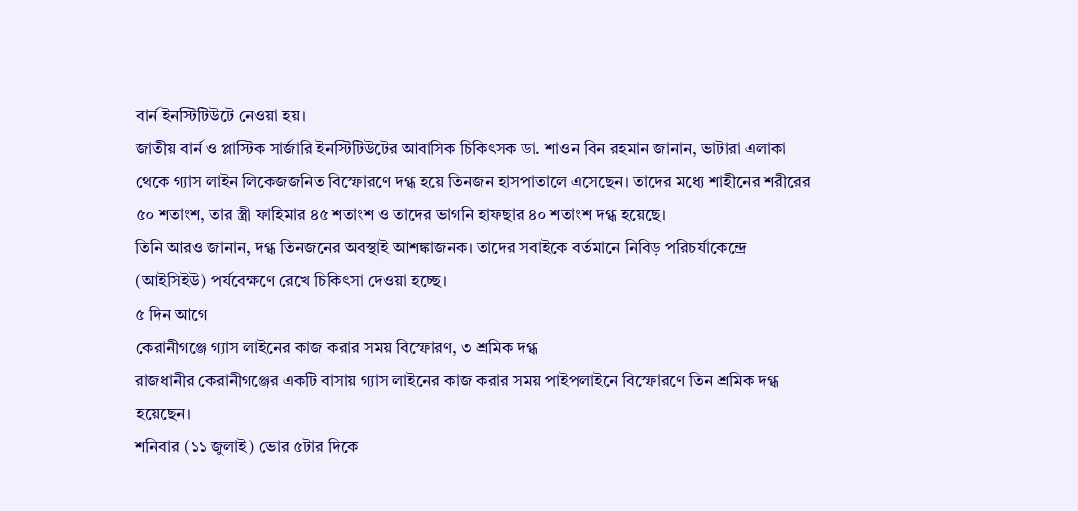বার্ন ইনস্টিটিউটে নেওয়া হয়।
জাতীয় বার্ন ও প্লাস্টিক সার্জারি ইনস্টিটিউটের আবাসিক চিকিৎসক ডা. শাওন বিন রহমান জানান, ভাটারা এলাকা থেকে গ্যাস লাইন লিকেজজনিত বিস্ফোরণে দগ্ধ হয়ে তিনজন হাসপাতালে এসেছেন। তাদের মধ্যে শাহীনের শরীরের ৫০ শতাংশ, তার স্ত্রী ফাহিমার ৪৫ শতাংশ ও তাদের ভাগনি হাফছার ৪০ শতাংশ দগ্ধ হয়েছে।
তিনি আরও জানান, দগ্ধ তিনজনের অবস্থাই আশঙ্কাজনক। তাদের সবাইকে বর্তমানে নিবিড় পরিচর্যাকেন্দ্রে (আইসিইউ) পর্যবেক্ষণে রেখে চিকিৎসা দেওয়া হচ্ছে।
৫ দিন আগে
কেরানীগঞ্জে গ্যাস লাইনের কাজ করার সময় বিস্ফোরণ, ৩ শ্রমিক দগ্ধ
রাজধানীর কেরানীগঞ্জের একটি বাসায় গ্যাস লাইনের কাজ করার সময় পাইপলাইনে বিস্ফোরণে তিন শ্রমিক দগ্ধ হয়েছেন।
শনিবার (১১ জুলাই) ভোর ৫টার দিকে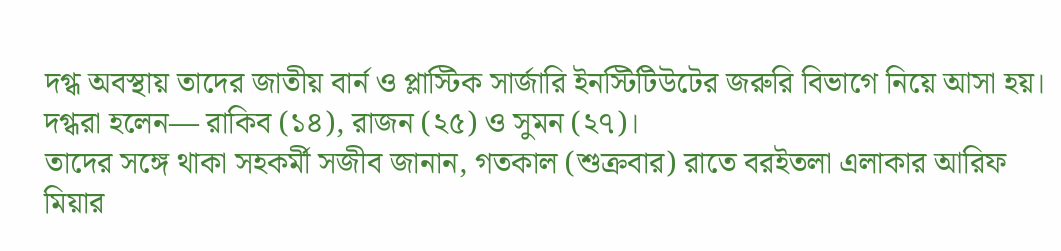দগ্ধ অবস্থায় তাদের জাতীয় বার্ন ও প্লাস্টিক সার্জারি ইনস্টিটিউটের জরুরি বিভাগে নিয়ে আসা হয়।
দগ্ধরা হলেন— রাকিব (১৪), রাজন (২৫) ও সুমন (২৭)।
তাদের সঙ্গে থাকা সহকর্মী সজীব জানান, গতকাল (শুক্রবার) রাতে বরইতলা এলাকার আরিফ মিয়ার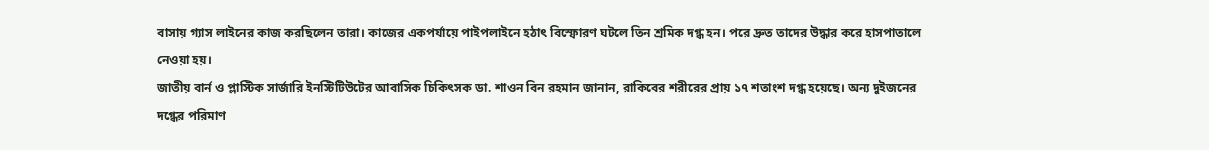বাসায় গ্যাস লাইনের কাজ করছিলেন তারা। কাজের একপর্যায়ে পাইপলাইনে হঠাৎ বিস্ফোরণ ঘটলে তিন শ্রমিক দগ্ধ হন। পরে দ্রুত তাদের উদ্ধার করে হাসপাতালে নেওয়া হয়।
জাতীয় বার্ন ও প্লাস্টিক সার্জারি ইনস্টিটিউটের আবাসিক চিকিৎসক ডা. শাওন বিন রহমান জানান, রাকিবের শরীরের প্রায় ১৭ শতাংশ দগ্ধ হয়েছে। অন্য দুইজনের দগ্ধের পরিমাণ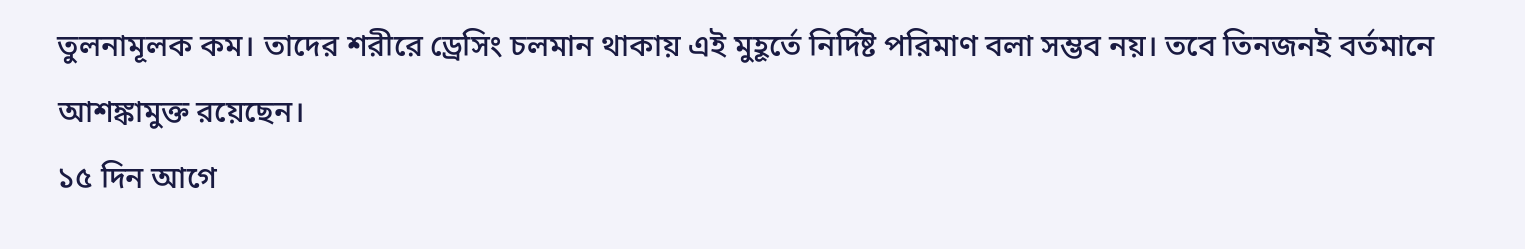তুলনামূলক কম। তাদের শরীরে ড্রেসিং চলমান থাকায় এই মুহূর্তে নির্দিষ্ট পরিমাণ বলা সম্ভব নয়। তবে তিনজনই বর্তমানে আশঙ্কামুক্ত রয়েছেন।
১৫ দিন আগে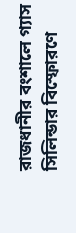রাজধানীর বংশালে গ্যাস সিলিন্ডার বিস্ফোরণে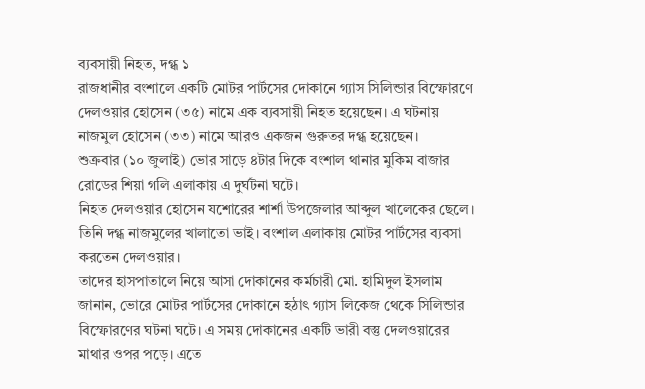ব্যবসায়ী নিহত, দগ্ধ ১
রাজধানীর বংশালে একটি মোটর পার্টসের দোকানে গ্যাস সিলিন্ডার বিস্ফোরণে দেলওয়ার হোসেন (৩৫) নামে এক ব্যবসায়ী নিহত হয়েছেন। এ ঘটনায় নাজমুল হোসেন (৩৩) নামে আরও একজন গুরুতর দগ্ধ হয়েছেন।
শুক্রবার (১০ জুলাই) ভোর সাড়ে ৪টার দিকে বংশাল থানার মুকিম বাজার রোডের শিয়া গলি এলাকায় এ দুর্ঘটনা ঘটে।
নিহত দেলওয়ার হোসেন যশোরের শার্শা উপজেলার আব্দুল খালেকের ছেলে। তিনি দগ্ধ নাজমুলের খালাতো ভাই। বংশাল এলাকায় মোটর পার্টসের ব্যবসা করতেন দেলওয়ার।
তাদের হাসপাতালে নিয়ে আসা দোকানের কর্মচারী মো. হামিদুল ইসলাম জানান, ভোরে মোটর পার্টসের দোকানে হঠাৎ গ্যাস লিকেজ থেকে সিলিন্ডার বিস্ফোরণের ঘটনা ঘটে। এ সময় দোকানের একটি ভারী বস্তু দেলওয়ারের মাথার ওপর পড়ে। এতে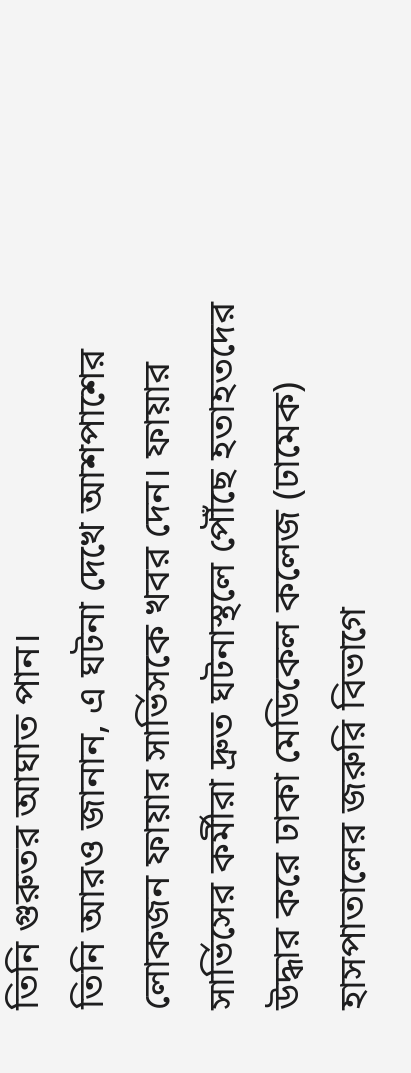তিনি গুরুতর আঘাত পান।
তিনি আরও জানান, এ ঘটনা দেখে আশপাশের লোকজন ফায়ার সার্ভিসকে খবর দেন। ফায়ার সার্ভিসের কর্মীরা দ্রুত ঘটনাস্থলে পৌঁছে হতাহতদের উদ্ধার করে ঢাকা মেডিকেল কলেজ (ঢামেক) হাসপাতালের জরুরি বিভাগে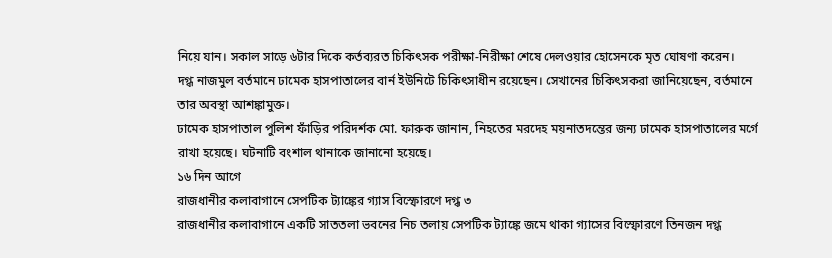নিয়ে যান। সকাল সাড়ে ৬টার দিকে কর্তব্যরত চিকিৎসক পরীক্ষা-নিরীক্ষা শেষে দেলওয়ার হোসেনকে মৃত ঘোষণা করেন।
দগ্ধ নাজমুল বর্তমানে ঢামেক হাসপাতালের বার্ন ইউনিটে চিকিৎসাধীন রয়েছেন। সেখানের চিকিৎসকরা জানিয়েছেন, বর্তমানে তার অবস্থা আশঙ্কামুক্ত।
ঢামেক হাসপাতাল পুলিশ ফাঁড়ির পরিদর্শক মো. ফারুক জানান, নিহতের মরদেহ ময়নাতদন্তের জন্য ঢামেক হাসপাতালের মর্গে রাখা হয়েছে। ঘটনাটি বংশাল থানাকে জানানো হয়েছে।
১৬ দিন আগে
রাজধানীর কলাবাগানে সেপটিক ট্যাঙ্কের গ্যাস বিস্ফোরণে দগ্ধ ৩
রাজধানীর কলাবাগানে একটি সাততলা ভবনের নিচ তলায় সেপটিক ট্যাঙ্কে জমে থাকা গ্যাসের বিস্ফোরণে তিনজন দগ্ধ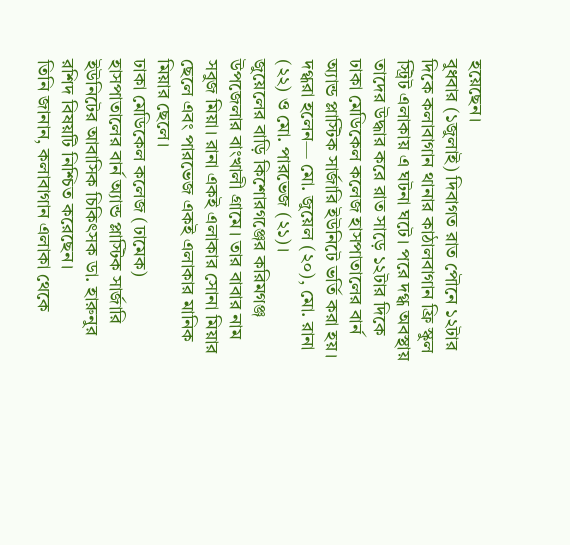হয়েছেন।
বুধবার (১জুলাই) দিবাগত রাত পৌনে ১২টার দিকে কলাবাগান থানার কাঠালবাগান ফ্রি স্কুল স্ট্রিট এলাকায় এ ঘটনা ঘটে। পরে দগ্ধ অবস্থায় তাদের উদ্ধার করে রাত সাড়ে ১২টার দিকে ঢাকা মেডিকেল কলেজ হাসপাতালের বার্ন অ্যান্ড প্লাস্টিক সার্জারি ইউনিটে ভর্তি করা হয়।
দগ্ধরা হলেন— মো. জুয়েল (২০), মো. রানা (২২) ও মো. পারভেজ (২১)।
জুয়েলের বাড়ি কিশোরগঞ্জের করিমগঞ্জ উপজেলার বাংখালী গ্রামে। তার বাবার নাম সবুজ মিয়া। রানা একই এলাকার সোনা মিয়ার ছেলে এবং পারভেজ একই এলাকার মানিক মিয়ার ছেলে।
ঢাকা মেডিকেল কলেজ (ঢামেক) হাসপাতালের বার্ন অ্যান্ড প্লাস্টিক সার্জারি ইউনিটের আবাসিক চিকিৎসক ডা. হারুনুর রশিদ বিষয়টি নিশ্চিত করেছেন।
তিনি জানান, কলাবাগান এলাকা থেকে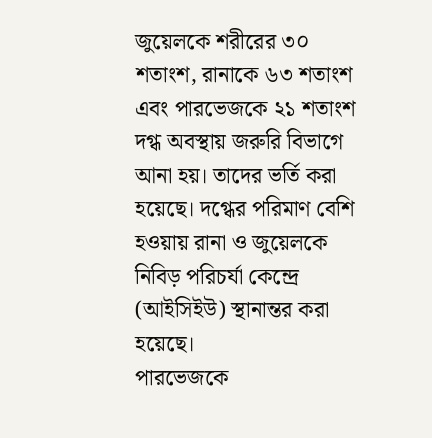জুয়েলকে শরীরের ৩০ শতাংশ, রানাকে ৬৩ শতাংশ এবং পারভেজকে ২১ শতাংশ দগ্ধ অবস্থায় জরুরি বিভাগে আনা হয়। তাদের ভর্তি করা হয়েছে। দগ্ধের পরিমাণ বেশি হওয়ায় রানা ও জুয়েলকে নিবিড় পরিচর্যা কেন্দ্রে (আইসিইউ) স্থানান্তর করা হয়েছে।
পারভেজকে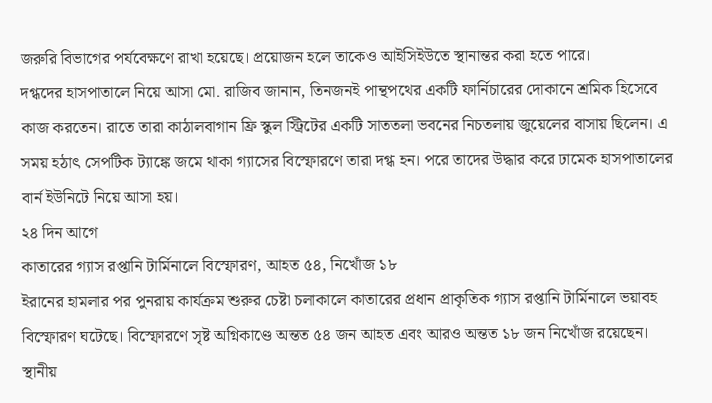জরুরি বিভাগের পর্যবেক্ষণে রাখা হয়েছে। প্রয়োজন হলে তাকেও আইসিইউতে স্থানান্তর করা হতে পারে।
দগ্ধদের হাসপাতালে নিয়ে আসা মো. রাজিব জানান, তিনজনই পান্থপথের একটি ফার্নিচারের দোকানে শ্রমিক হিসেবে কাজ করতেন। রাতে তারা কাঠালবাগান ফ্রি স্কুল স্ট্রিটের একটি সাততলা ভবনের নিচতলায় জুয়েলের বাসায় ছিলেন। এ সময় হঠাৎ সেপটিক ট্যাঙ্কে জমে থাকা গ্যাসের বিস্ফোরণে তারা দগ্ধ হন। পরে তাদের উদ্ধার করে ঢামেক হাসপাতালের বার্ন ইউনিটে নিয়ে আসা হয়।
২৪ দিন আগে
কাতারের গ্যাস রপ্তানি টার্মিনালে বিস্ফোরণ, আহত ৫৪, নিখোঁজ ১৮
ইরানের হামলার পর পুনরায় কার্যক্রম শুরুর চেষ্টা চলাকালে কাতারের প্রধান প্রাকৃতিক গ্যাস রপ্তানি টার্মিনালে ভয়াবহ বিস্ফোরণ ঘটেছে। বিস্ফোরণে সৃষ্ট অগ্নিকাণ্ডে অন্তত ৫৪ জন আহত এবং আরও অন্তত ১৮ জন নিখোঁজ রয়েছেন।
স্থানীয়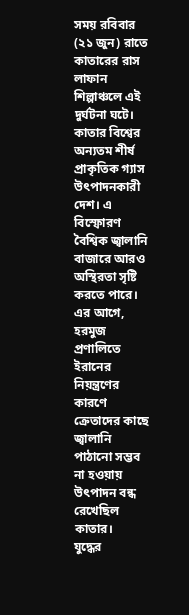সময় রবিবার (২১ জুন) রাতে কাতারের রাস লাফান শিল্পাঞ্চলে এই দুর্ঘটনা ঘটে।
কাতার বিশ্বের অন্যতম শীর্ষ প্রাকৃতিক গ্যাস উৎপাদনকারী দেশ। এ বিস্ফোরণ বৈশ্বিক জ্বালানি বাজারে আরও অস্থিরতা সৃষ্টি করতে পারে।
এর আগে, হরমুজ প্রণালিতে ইরানের নিয়ন্ত্রণের কারণে ক্রেতাদের কাছে জ্বালানি পাঠানো সম্ভব না হওয়ায় উৎপাদন বন্ধ রেখেছিল কাতার।
যুদ্ধের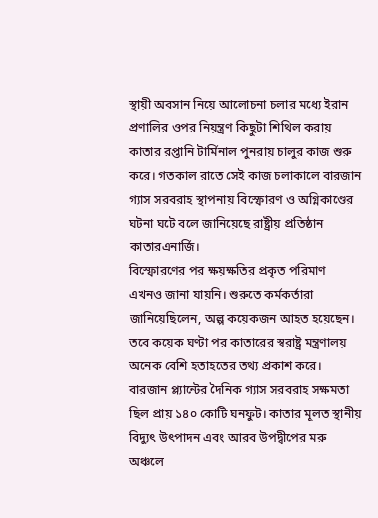স্থায়ী অবসান নিয়ে আলোচনা চলার মধ্যে ইরান প্রণালির ওপর নিয়ন্ত্রণ কিছুটা শিথিল করায় কাতার রপ্তানি টার্মিনাল পুনরায় চালুর কাজ শুরু করে। গতকাল রাতে সেই কাজ চলাকালে বারজান গ্যাস সরবরাহ স্থাপনায় বিস্ফোরণ ও অগ্নিকাণ্ডের ঘটনা ঘটে বলে জানিয়েছে রাষ্ট্রীয় প্রতিষ্ঠান কাতারএনার্জি।
বিস্ফোরণের পর ক্ষয়ক্ষতির প্রকৃত পরিমাণ এখনও জানা যায়নি। শুরুতে কর্মকর্তারা জানিয়েছিলেন, অল্প কয়েকজন আহত হয়েছেন। তবে কয়েক ঘণ্টা পর কাতারের স্বরাষ্ট্র মন্ত্রণালয় অনেক বেশি হতাহতের তথ্য প্রকাশ করে।
বারজান প্ল্যান্টের দৈনিক গ্যাস সরবরাহ সক্ষমতা ছিল প্রায় ১৪০ কোটি ঘনফুট। কাতার মূলত স্থানীয় বিদ্যুৎ উৎপাদন এবং আরব উপদ্বীপের মরু অঞ্চলে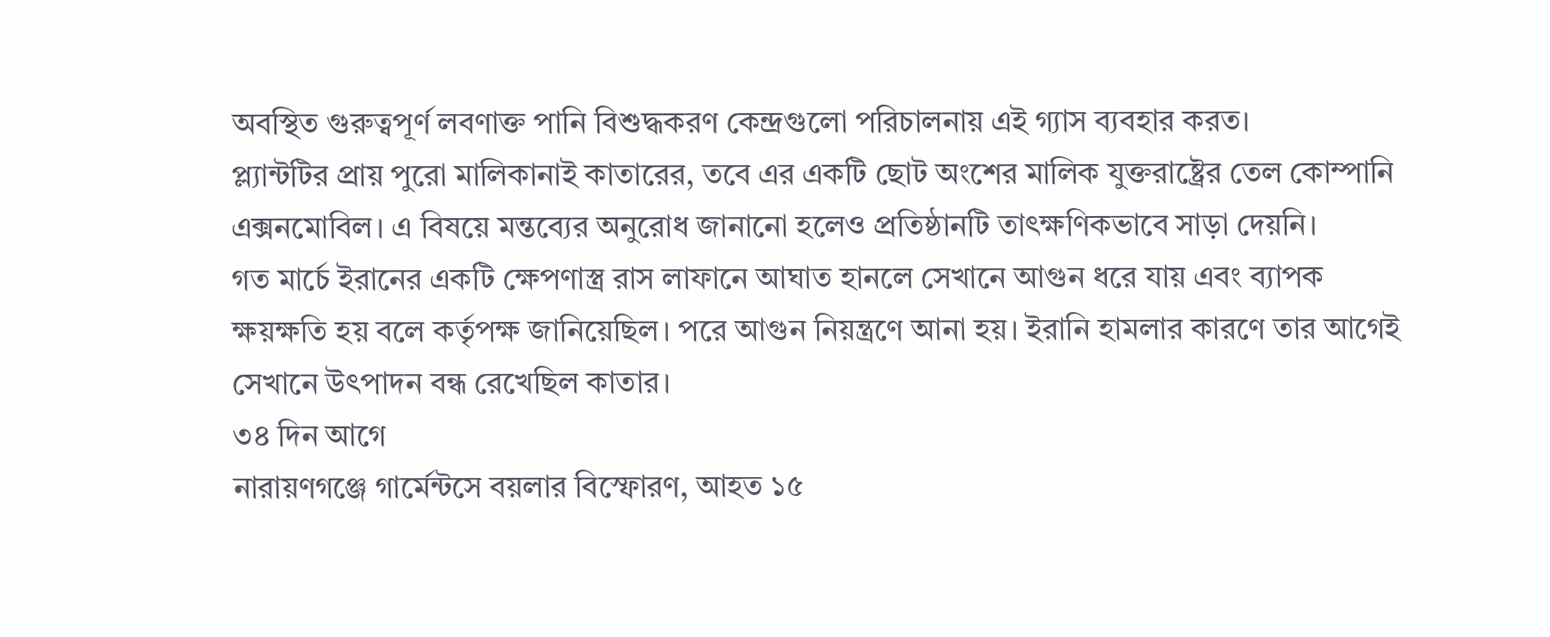অবস্থিত গুরুত্বপূর্ণ লবণাক্ত পানি বিশুদ্ধকরণ কেন্দ্রগুলো পরিচালনায় এই গ্যাস ব্যবহার করত।
প্ল্যান্টটির প্রায় পুরো মালিকানাই কাতারের, তবে এর একটি ছোট অংশের মালিক যুক্তরাষ্ট্রের তেল কোম্পানি এক্সনমোবিল। এ বিষয়ে মন্তব্যের অনুরোধ জানানো হলেও প্রতিষ্ঠানটি তাৎক্ষণিকভাবে সাড়া দেয়নি।
গত মার্চে ইরানের একটি ক্ষেপণাস্ত্র রাস লাফানে আঘাত হানলে সেখানে আগুন ধরে যায় এবং ব্যাপক ক্ষয়ক্ষতি হয় বলে কর্তৃপক্ষ জানিয়েছিল। পরে আগুন নিয়ন্ত্রণে আনা হয়। ইরানি হামলার কারণে তার আগেই সেখানে উৎপাদন বন্ধ রেখেছিল কাতার।
৩৪ দিন আগে
নারায়ণগঞ্জে গার্মেন্টসে বয়লার বিস্ফোরণ, আহত ১৫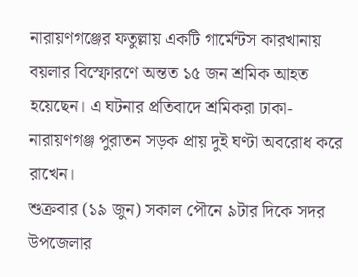নারায়ণগঞ্জের ফতুল্লায় একটি গার্মেন্টস কারখানায় বয়লার বিস্ফোরণে অন্তত ১৫ জন শ্রমিক আহত হয়েছেন। এ ঘটনার প্রতিবাদে শ্রমিকরা ঢাকা-নারায়ণগঞ্জ পুরাতন সড়ক প্রায় দুই ঘণ্টা অবরোধ করে রাখেন।
শুক্রবার (১৯ জুন) সকাল পৌনে ৯টার দিকে সদর উপজেলার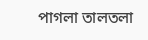পাগলা তালতলা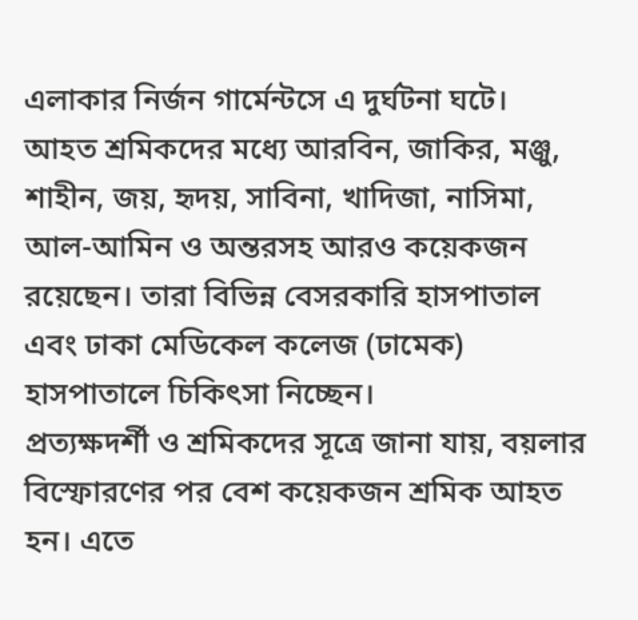এলাকার নির্জন গার্মেন্টসে এ দুর্ঘটনা ঘটে।
আহত শ্রমিকদের মধ্যে আরবিন, জাকির, মঞ্জু, শাহীন, জয়, হৃদয়, সাবিনা, খাদিজা, নাসিমা, আল-আমিন ও অন্তরসহ আরও কয়েকজন রয়েছেন। তারা বিভিন্ন বেসরকারি হাসপাতাল এবং ঢাকা মেডিকেল কলেজ (ঢামেক) হাসপাতালে চিকিৎসা নিচ্ছেন।
প্রত্যক্ষদর্শী ও শ্রমিকদের সূত্রে জানা যায়, বয়লার বিস্ফোরণের পর বেশ কয়েকজন শ্রমিক আহত হন। এতে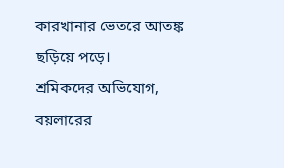কারখানার ভেতরে আতঙ্ক ছড়িয়ে পড়ে।
শ্রমিকদের অভিযোগ, বয়লারের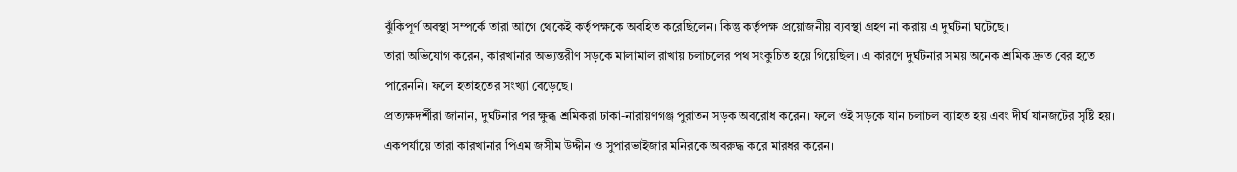ঝুঁকিপূর্ণ অবস্থা সম্পর্কে তারা আগে থেকেই কর্তৃপক্ষকে অবহিত করেছিলেন। কিন্তু কর্তৃপক্ষ প্রয়োজনীয় ব্যবস্থা গ্রহণ না করায় এ দুর্ঘটনা ঘটেছে।
তারা অভিযোগ করেন, কারখানার অভ্যন্তরীণ সড়কে মালামাল রাখায় চলাচলের পথ সংকুচিত হয়ে গিয়েছিল। এ কারণে দুর্ঘটনার সময় অনেক শ্রমিক দ্রুত বের হতে পারেননি। ফলে হতাহতের সংখ্যা বেড়েছে।
প্রত্যক্ষদর্শীরা জানান, দুর্ঘটনার পর ক্ষুব্ধ শ্রমিকরা ঢাকা-নারায়ণগঞ্জ পুরাতন সড়ক অবরোধ করেন। ফলে ওই সড়কে যান চলাচল ব্যাহত হয় এবং দীর্ঘ যানজটের সৃষ্টি হয়। একপর্যায়ে তারা কারখানার পিএম জসীম উদ্দীন ও সুপারভাইজার মনিরকে অবরুদ্ধ করে মারধর করেন।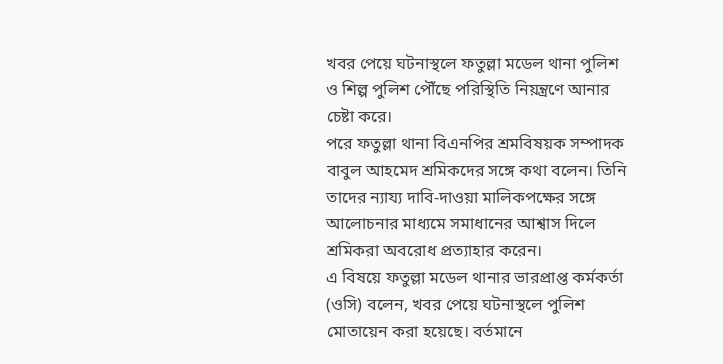খবর পেয়ে ঘটনাস্থলে ফতুল্লা মডেল থানা পুলিশ ও শিল্প পুলিশ পৌঁছে পরিস্থিতি নিয়ন্ত্রণে আনার চেষ্টা করে।
পরে ফতুল্লা থানা বিএনপির শ্রমবিষয়ক সম্পাদক বাবুল আহমেদ শ্রমিকদের সঙ্গে কথা বলেন। তিনি তাদের ন্যায্য দাবি-দাওয়া মালিকপক্ষের সঙ্গে আলোচনার মাধ্যমে সমাধানের আশ্বাস দিলে শ্রমিকরা অবরোধ প্রত্যাহার করেন।
এ বিষয়ে ফতুল্লা মডেল থানার ভারপ্রাপ্ত কর্মকর্তা (ওসি) বলেন, খবর পেয়ে ঘটনাস্থলে পুলিশ মোতায়েন করা হয়েছে। বর্তমানে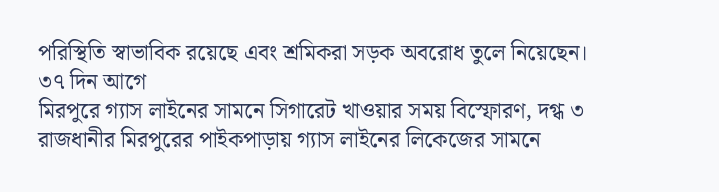পরিস্থিতি স্বাভাবিক রয়েছে এবং শ্রমিকরা সড়ক অবরোধ তুলে নিয়েছেন।
৩৭ দিন আগে
মিরপুরে গ্যাস লাইনের সামনে সিগারেট খাওয়ার সময় বিস্ফোরণ, দগ্ধ ৩
রাজধানীর মিরপুরের পাইকপাড়ায় গ্যাস লাইনের লিকেজের সামনে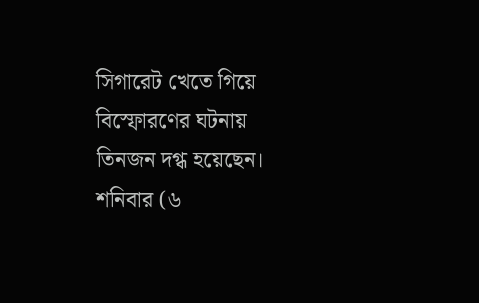সিগারেট খেতে গিয়ে বিস্ফোরণের ঘটনায় তিনজন দগ্ধ হয়েছেন।
শনিবার (৬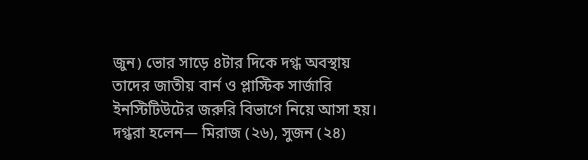জুন) ভোর সাড়ে ৪টার দিকে দগ্ধ অবস্থায় তাদের জাতীয় বার্ন ও প্লাস্টিক সার্জারি ইনস্টিটিউটের জরুরি বিভাগে নিয়ে আসা হয়।
দগ্ধরা হলেন— মিরাজ (২৬), সুজন (২৪)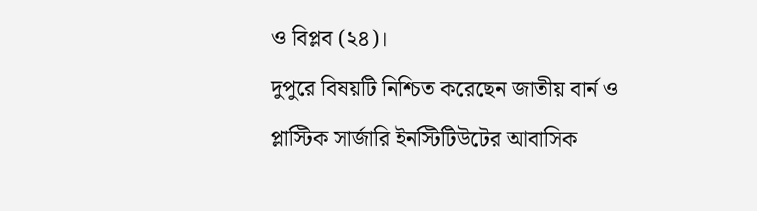ও বিপ্লব (২৪)।
দুপুরে বিষয়টি নিশ্চিত করেছেন জাতীয় বার্ন ও প্লাস্টিক সার্জারি ইনস্টিটিউটের আবাসিক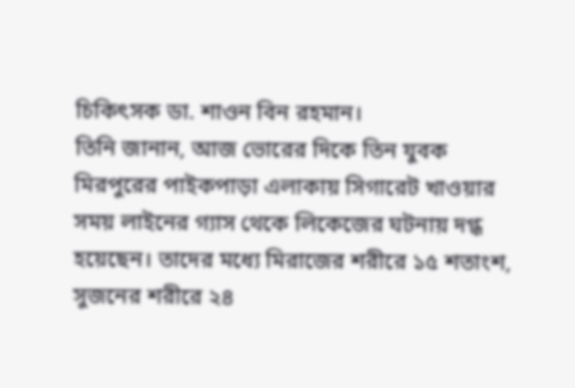চিকিৎসক ডা. শাওন বিন রহমান।
তিনি জানান, আজ ভোরের দিকে তিন যুবক মিরপুরের পাইকপাড়া এলাকায় সিগারেট খাওয়ার সময় লাইনের গ্যাস থেকে লিকেজের ঘটনায় দগ্ধ হয়েছেন। তাদের মধ্যে মিরাজের শরীরে ১৫ শতাংশ, সুজনের শরীরে ২৪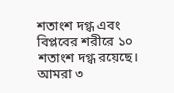শতাংশ দগ্ধ এবং বিপ্লবের শরীরে ১০ শতাংশ দগ্ধ রয়েছে। আমরা ৩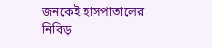জনকেই হাসপাতালের নিবিড়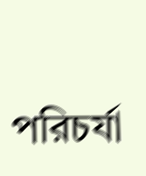পরিচর্যা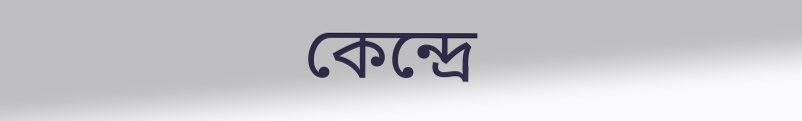কেন্দ্রে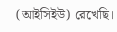(আইসিইউ) রেখেছি।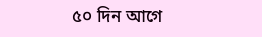৫০ দিন আগে